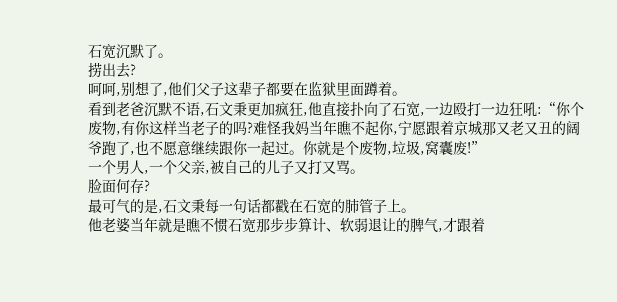石宽沉默了。
捞出去?
呵呵,别想了,他们父子这辈子都要在监狱里面蹲着。
看到老爸沉默不语,石文秉更加疯狂,他直接扑向了石宽,一边殴打一边狂吼:“你个废物,有你这样当老子的吗?难怪我妈当年瞧不起你,宁愿跟着京城那又老又丑的阔爷跑了,也不愿意继续跟你一起过。你就是个废物,垃圾,窝囊废!”
一个男人,一个父亲,被自己的儿子又打又骂。
脸面何存?
最可气的是,石文秉每一句话都戳在石宽的肺管子上。
他老婆当年就是瞧不惯石宽那步步算计、软弱退让的脾气,才跟着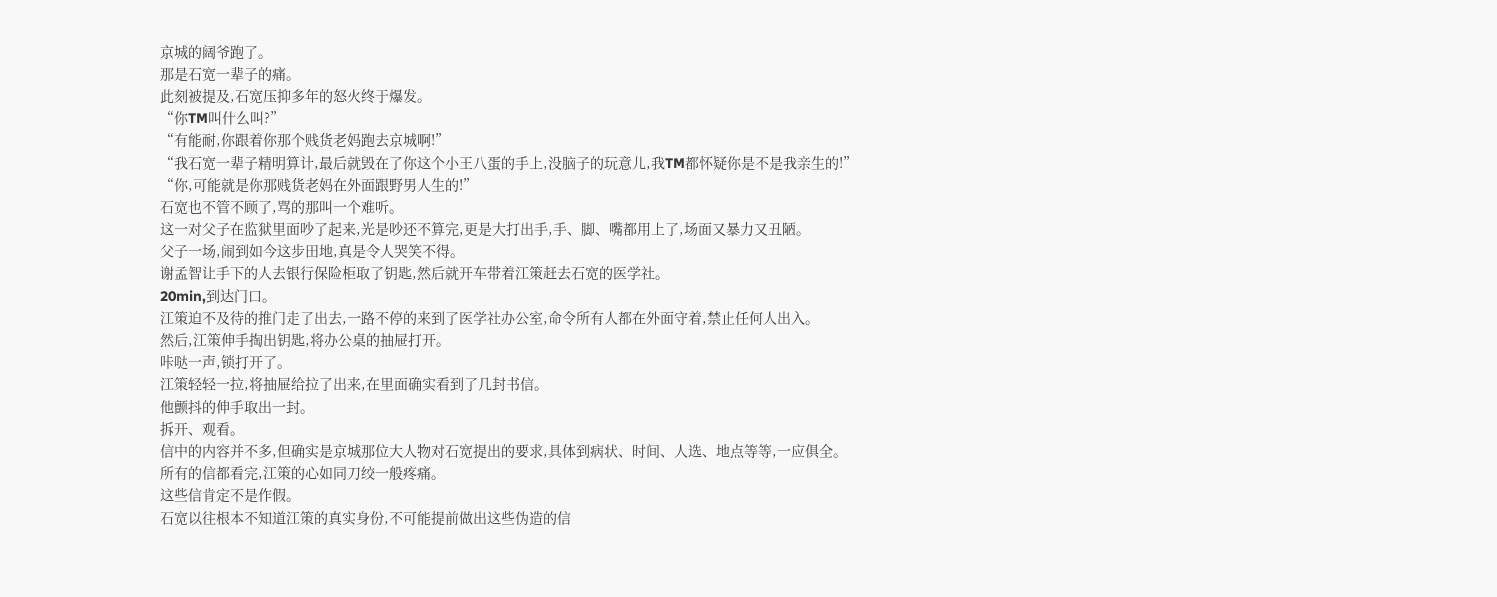京城的阔爷跑了。
那是石宽一辈子的痛。
此刻被提及,石宽压抑多年的怒火终于爆发。
“你TM叫什么叫?”
“有能耐,你跟着你那个贱货老妈跑去京城啊!”
“我石宽一辈子精明算计,最后就毁在了你这个小王八蛋的手上,没脑子的玩意儿,我TM都怀疑你是不是我亲生的!”
“你,可能就是你那贱货老妈在外面跟野男人生的!”
石宽也不管不顾了,骂的那叫一个难听。
这一对父子在监狱里面吵了起来,光是吵还不算完,更是大打出手,手、脚、嘴都用上了,场面又暴力又丑陋。
父子一场,闹到如今这步田地,真是令人哭笑不得。
谢孟智让手下的人去银行保险柜取了钥匙,然后就开车带着江策赶去石宽的医学社。
20min,到达门口。
江策迫不及待的推门走了出去,一路不停的来到了医学社办公室,命令所有人都在外面守着,禁止任何人出入。
然后,江策伸手掏出钥匙,将办公桌的抽屉打开。
咔哒一声,锁打开了。
江策轻轻一拉,将抽屉给拉了出来,在里面确实看到了几封书信。
他颤抖的伸手取出一封。
拆开、观看。
信中的内容并不多,但确实是京城那位大人物对石宽提出的要求,具体到病状、时间、人选、地点等等,一应俱全。
所有的信都看完,江策的心如同刀绞一般疼痛。
这些信肯定不是作假。
石宽以往根本不知道江策的真实身份,不可能提前做出这些伪造的信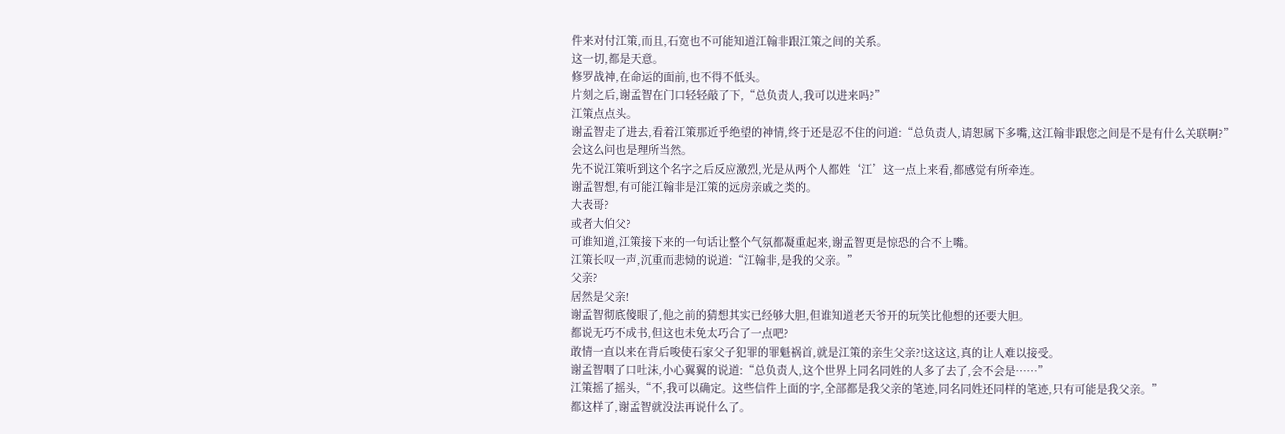件来对付江策,而且,石宽也不可能知道江翰非跟江策之间的关系。
这一切,都是天意。
修罗战神,在命运的面前,也不得不低头。
片刻之后,谢孟智在门口轻轻敲了下,“总负责人,我可以进来吗?”
江策点点头。
谢孟智走了进去,看着江策那近乎绝望的神情,终于还是忍不住的问道:“总负责人,请恕属下多嘴,这江翰非跟您之间是不是有什么关联啊?”
会这么问也是理所当然。
先不说江策听到这个名字之后反应激烈,光是从两个人都姓‘江’这一点上来看,都感觉有所牵连。
谢孟智想,有可能江翰非是江策的远房亲戚之类的。
大表哥?
或者大伯父?
可谁知道,江策接下来的一句话让整个气氛都凝重起来,谢孟智更是惊恐的合不上嘴。
江策长叹一声,沉重而悲恸的说道:“江翰非,是我的父亲。”
父亲?
居然是父亲!
谢孟智彻底傻眼了,他之前的猜想其实已经够大胆,但谁知道老天爷开的玩笑比他想的还要大胆。
都说无巧不成书,但这也未免太巧合了一点吧?
敢情一直以来在背后唆使石家父子犯罪的罪魁祸首,就是江策的亲生父亲?!这这这,真的让人难以接受。
谢孟智咽了口吐沫,小心翼翼的说道:“总负责人,这个世界上同名同姓的人多了去了,会不会是……”
江策摇了摇头,“不,我可以确定。这些信件上面的字,全部都是我父亲的笔迹,同名同姓还同样的笔迹,只有可能是我父亲。”
都这样了,谢孟智就没法再说什么了。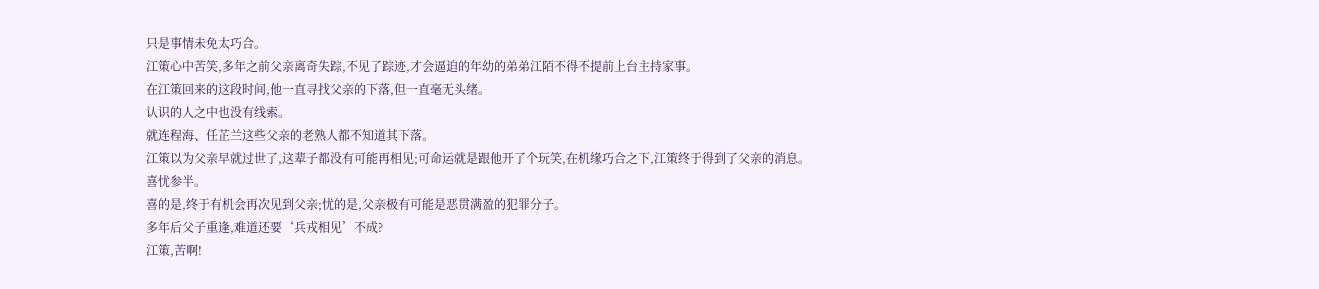只是事情未免太巧合。
江策心中苦笑,多年之前父亲离奇失踪,不见了踪迹,才会逼迫的年幼的弟弟江陌不得不提前上台主持家事。
在江策回来的这段时间,他一直寻找父亲的下落,但一直毫无头绪。
认识的人之中也没有线索。
就连程海、任芷兰这些父亲的老熟人都不知道其下落。
江策以为父亲早就过世了,这辈子都没有可能再相见;可命运就是跟他开了个玩笑,在机缘巧合之下,江策终于得到了父亲的消息。
喜忧参半。
喜的是,终于有机会再次见到父亲;忧的是,父亲极有可能是恶贯满盈的犯罪分子。
多年后父子重逢,难道还要‘兵戎相见’不成?
江策,苦啊!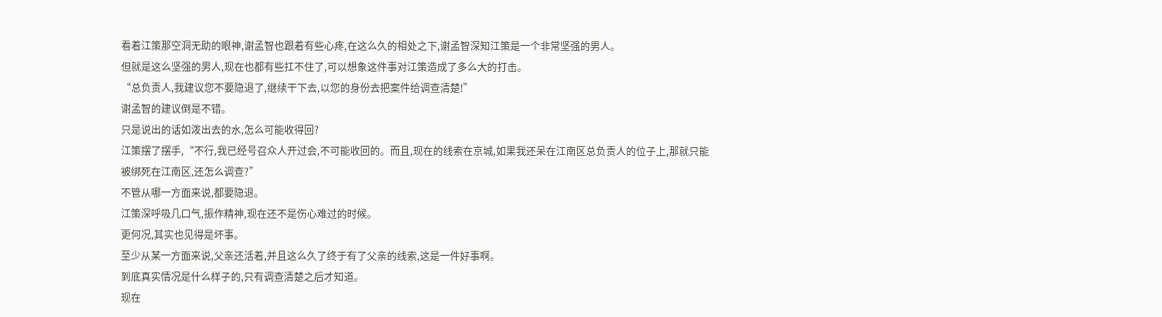看着江策那空洞无助的眼神,谢孟智也跟着有些心疼,在这么久的相处之下,谢孟智深知江策是一个非常坚强的男人。
但就是这么坚强的男人,现在也都有些扛不住了,可以想象这件事对江策造成了多么大的打击。
“总负责人,我建议您不要隐退了,继续干下去,以您的身份去把案件给调查清楚!”
谢孟智的建议倒是不错。
只是说出的话如泼出去的水,怎么可能收得回?
江策摆了摆手,“不行,我已经号召众人开过会,不可能收回的。而且,现在的线索在京城,如果我还呆在江南区总负责人的位子上,那就只能被绑死在江南区,还怎么调查?”
不管从哪一方面来说,都要隐退。
江策深呼吸几口气,振作精神,现在还不是伤心难过的时候。
更何况,其实也见得是坏事。
至少从某一方面来说,父亲还活着,并且这么久了终于有了父亲的线索,这是一件好事啊。
到底真实情况是什么样子的,只有调查清楚之后才知道。
现在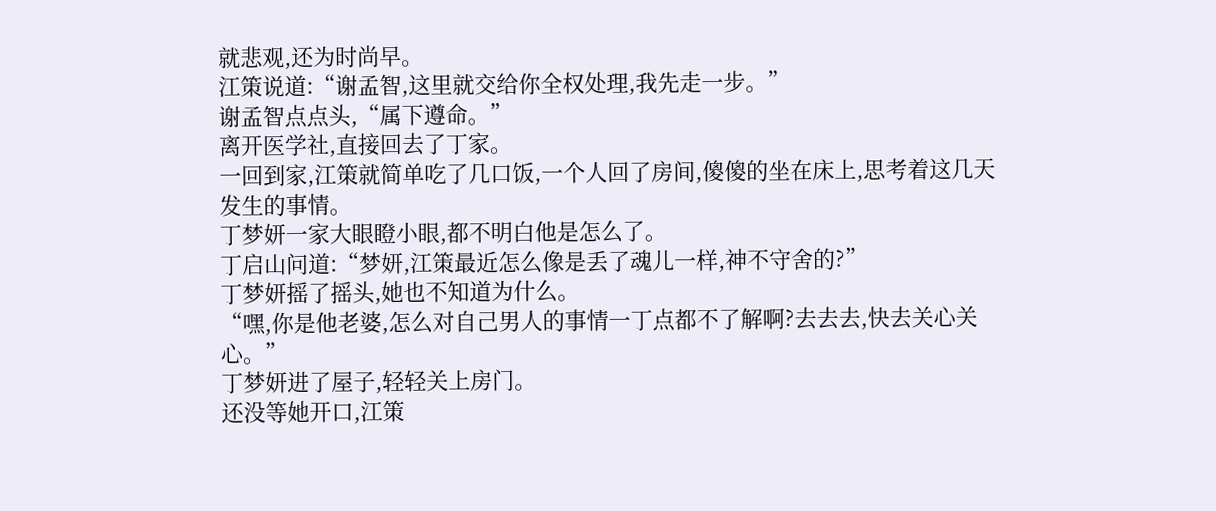就悲观,还为时尚早。
江策说道:“谢孟智,这里就交给你全权处理,我先走一步。”
谢孟智点点头,“属下遵命。”
离开医学社,直接回去了丁家。
一回到家,江策就简单吃了几口饭,一个人回了房间,傻傻的坐在床上,思考着这几天发生的事情。
丁梦妍一家大眼瞪小眼,都不明白他是怎么了。
丁启山问道:“梦妍,江策最近怎么像是丢了魂儿一样,神不守舍的?”
丁梦妍摇了摇头,她也不知道为什么。
“嘿,你是他老婆,怎么对自己男人的事情一丁点都不了解啊?去去去,快去关心关心。”
丁梦妍进了屋子,轻轻关上房门。
还没等她开口,江策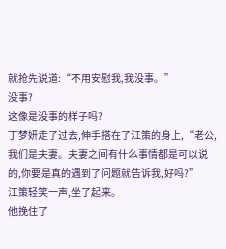就抢先说道:“不用安慰我,我没事。”
没事?
这像是没事的样子吗?
丁梦妍走了过去,伸手搭在了江策的身上,“老公,我们是夫妻。夫妻之间有什么事情都是可以说的,你要是真的遇到了问题就告诉我,好吗?”
江策轻笑一声,坐了起来。
他挽住了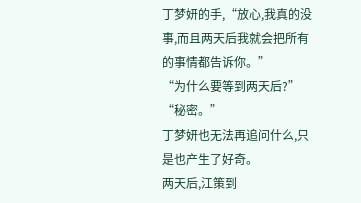丁梦妍的手,“放心,我真的没事,而且两天后我就会把所有的事情都告诉你。”
“为什么要等到两天后?”
“秘密。”
丁梦妍也无法再追问什么,只是也产生了好奇。
两天后,江策到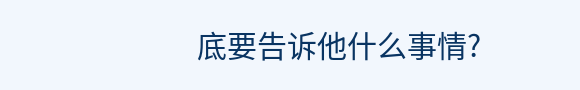底要告诉他什么事情?